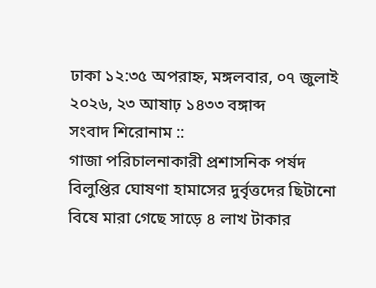ঢাকা ১২:৩৫ অপরাহ্ন, মঙ্গলবার, ০৭ জুলাই ২০২৬, ২৩ আষাঢ় ১৪৩৩ বঙ্গাব্দ
সংবাদ শিরোনাম ::
গাজা পরিচালনাকারী প্রশাসনিক পর্ষদ বিলুপ্তির ঘোষণা হামাসের দুর্বৃত্তদের ছিটানো বিষে মারা গেছে সাড়ে ৪ লাখ টাকার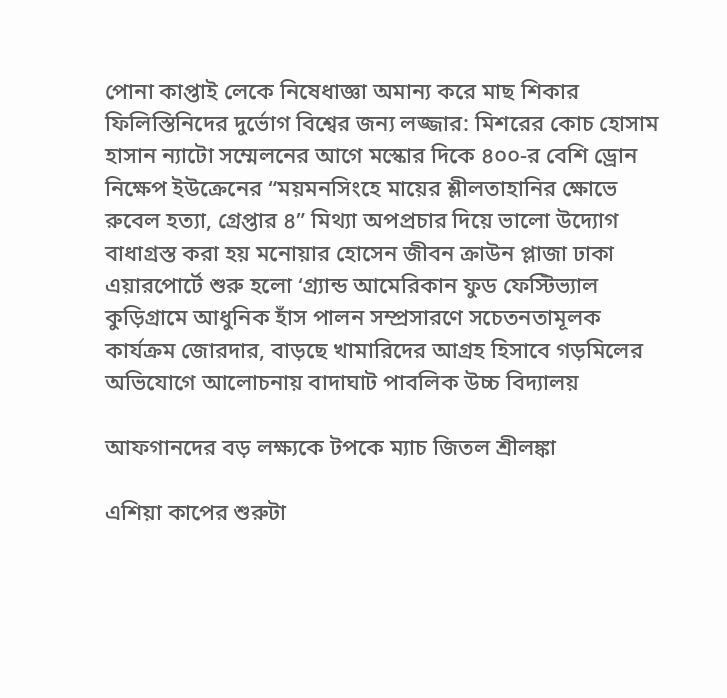পোনা কাপ্তাই লেকে নিষেধাজ্ঞা অমান্য করে মাছ শিকার ফিলিস্তিনিদের দুর্ভোগ বিশ্বের জন্য লজ্জার: মিশরের কোচ হোসাম হাসান ন্যাটো সম্মেলনের আগে মস্কোর দিকে ৪০০-র বেশি ড্রোন নিক্ষেপ ইউক্রেনের “ময়মনসিংহে মায়ের শ্লীলতাহানির ক্ষোভে রুবেল হত্যা, গ্রেপ্তার ৪” মিথ্যা অপপ্রচার দিয়ে ভালো উদ্যোগ বাধাগ্রস্ত করা হয় মনোয়ার হোসেন জীবন ক্রাউন প্লাজা ঢাকা এয়ারপোর্টে শুরু হলো ‘গ্র্যান্ড আমেরিকান ফুড ফেস্টিভ্যাল কুড়িগ্রামে আধুনিক হাঁস পালন সম্প্রসারণে সচেতনতামূলক কার্যক্রম জোরদার, বাড়ছে খামারিদের আগ্রহ হিসাবে গড়মিলের অভিযোগে আলোচনায় বাদাঘাট পাবলিক উচ্চ বিদ্যালয়

আফগানদের বড় লক্ষ্যকে টপকে ম্যাচ জিতল শ্রীলঙ্কা

এশিয়া কাপের শুরুটা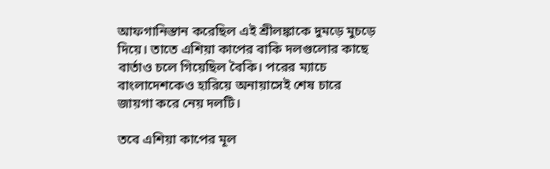আফগানিস্তান করেছিল এই শ্রীলঙ্কাকে দুমড়ে মুচড়ে দিয়ে। তাতে এশিয়া কাপের বাকি দলগুলোর কাছে বার্তাও চলে গিয়েছিল বৈকি। পরের ম্যাচে বাংলাদেশকেও হারিয়ে অনায়াসেই শেষ চারে জায়গা করে নেয় দলটি।

তবে এশিয়া কাপের মূল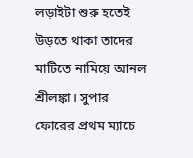লড়াইটা শুরু হতেই উড়তে থাকা তাদের মাটিতে নামিয়ে আনল শ্রীলঙ্কা। সুপার ফোরের প্রথম ম্যাচে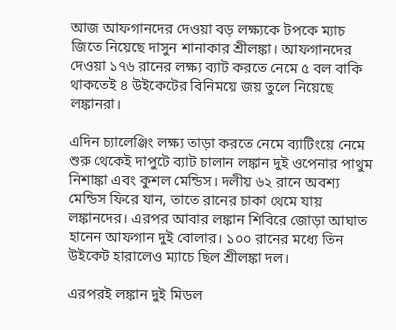আজ আফগানদের দেওয়া বড় লক্ষ্যকে টপকে ম্যাচ জিতে নিয়েছে দাসুন শানাকার শ্রীলঙ্কা। আফগানদের দেওয়া ১৭৬ রানের লক্ষ্য ব্যাট করতে নেমে ৫ বল বাকি থাকতেই ৪ উইকেটের বিনিময়ে জয় তুলে নিয়েছে লঙ্কানরা।

এদিন চ্যালেঞ্জিং লক্ষ্য তাড়া করতে নেমে ব্যাটিংয়ে নেমে শুরু থেকেই দাপুটে ব্যাট চালান লঙ্কান দুই ওপেনার পাথুম নিশাঙ্কা এবং কুশল মেন্ডিস। দলীয় ৬২ রানে অবশ্য মেন্ডিস ফিরে যান, তাতে রানের চাকা থেমে যায় লঙ্কানদের। এরপর আবার লঙ্কান শিবিরে জোড়া আঘাত হানেন আফগান দুই বোলার। ১০০ রানের মধ্যে তিন উইকেট হারালেও ম্যাচে ছিল শ্রীলঙ্কা দল।

এরপরই লঙ্কান দুই মিডল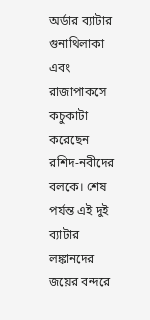অর্ডার ব্যাটার গুনাথিলাকা এবং রাজাপাকসে কচুকাটা করেছেন রশিদ-নবীদের বলকে। শেষ পর্যন্ত এই দুই ব্যাটার লঙ্কানদের জয়ের বন্দরে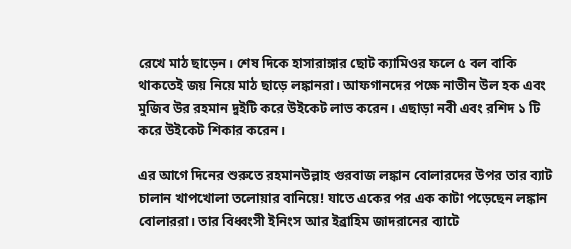রেখে মাঠ ছাড়েন। শেষ দিকে হাসারাঙ্গার ছোট ক্যামিওর ফলে ৫ বল বাকি থাকতেই জয় নিয়ে মাঠ ছাড়ে লঙ্কানরা। আফগানদের পক্ষে নাভীন উল হক এবং মুজিব উর রহমান দুইটি করে উইকেট লাভ করেন। এছাড়া নবী এবং রশিদ ১ টি করে উইকেট শিকার করেন।

এর আগে দিনের শুরুতে রহমানউল্লাহ গুরবাজ লঙ্কান বোলারদের উপর তার ব্যাট চালান খাপখোলা তলোয়ার বানিয়ে! যাতে একের পর এক কাটা পড়েছেন লঙ্কান বোলাররা। তার বিধ্বংসী ইনিংস আর ইব্রাহিম জাদরানের ব্যাটে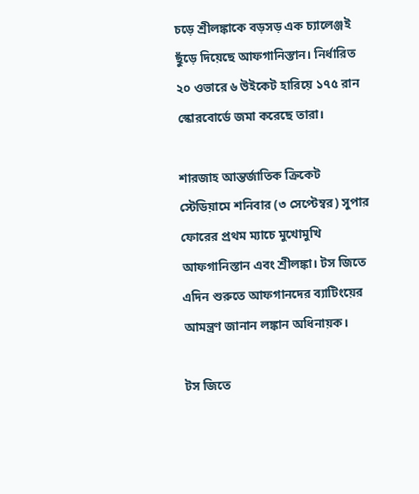চড়ে শ্রীলঙ্কাকে বড়সড় এক চ্যালেঞ্জই ছুঁড়ে দিয়েছে আফগানিস্তান। নির্ধারিত ২০ ওভারে ৬ উইকেট হারিয়ে ১৭৫ রান স্কোরবোর্ডে জমা করেছে তারা।

শারজাহ আন্তর্জাতিক ক্রিকেট স্টেডিয়ামে শনিবার (৩ সেপ্টেম্বর) সুপার ফোরের প্রথম ম্যাচে মুখোমুখি আফগানিস্তান এবং শ্রীলঙ্কা। টস জিতে এদিন শুরুতে আফগানদের ব্যাটিংয়ের আমন্ত্রণ জানান লঙ্কান অধিনায়ক।

টস জিতে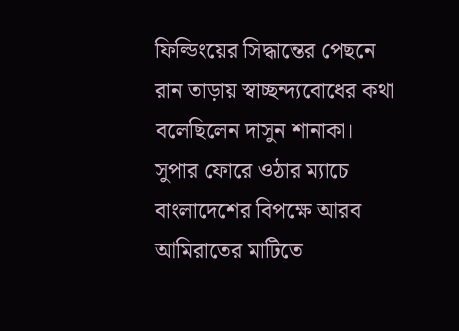ফিল্ডিংয়ের সিদ্ধান্তের পেছনে রান তাড়ায় স্বাচ্ছন্দ্যবোধের কথা বলেছিলেন দাসুন শানাকা। সুপার ফোরে ওঠার ম্যাচে বাংলাদেশের বিপক্ষে আরব আমিরাতের মাটিতে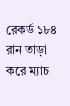রেকর্ড ১৮৪ রান তাড়া করে ম্যাচ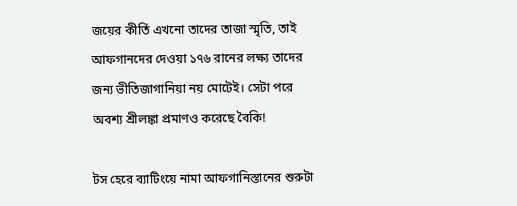জয়ের কীর্তি এখনো তাদের তাজা স্মৃতি, তাই আফগানদের দেওয়া ১৭৬ রানের লক্ষ্য তাদের জন্য ভীতিজাগানিয়া নয় মোটেই। সেটা পরে অবশ্য শ্রীলঙ্কা প্রমাণও করেছে বৈকি!

টস হেরে ব্যাটিংয়ে নামা আফগানিস্তানের শুরুটা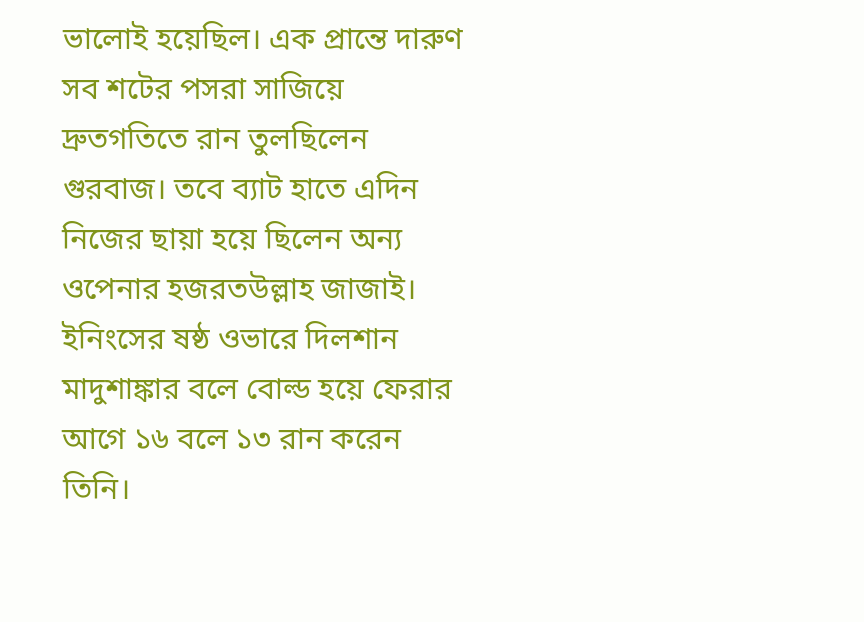ভালোই হয়েছিল। এক প্রান্তে দারুণ সব শটের পসরা সাজিয়ে দ্রুতগতিতে রান তুলছিলেন গুরবাজ। তবে ব্যাট হাতে এদিন নিজের ছায়া হয়ে ছিলেন অন্য ওপেনার হজরতউল্লাহ জাজাই। ইনিংসের ষষ্ঠ ওভারে দিলশান মাদুশাঙ্কার বলে বোল্ড হয়ে ফেরার আগে ১৬ বলে ১৩ রান করেন তিনি।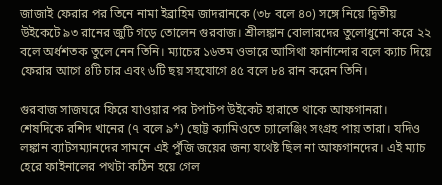জাজাই ফেরার পর তিনে নামা ইব্রাহিম জাদরানকে (৩৮ বলে ৪০) সঙ্গে নিয়ে দ্বিতীয় উইকেটে ৯৩ রানের জুটি গড়ে তোলেন গুরবাজ। শ্রীলঙ্কান বোলারদের তুলোধুনো করে ২২ বলে অর্ধশতক তুলে নেন তিনি। ম্যাচের ১৬তম ওভারে আসিথা ফার্নান্দোর বলে ক্যাচ দিয়ে ফেরার আগে ৪টি চার এবং ৬টি ছয় সহযোগে ৪৫ বলে ৮৪ রান করেন তিনি।

গুরবাজ সাজঘরে ফিরে যাওয়ার পর টপাটপ উইকেট হারাতে থাকে আফগানরা। শেষদিকে রশিদ খানের (৭ বলে ৯*) ছোট্ট ক্যামিওতে চ্যালেঞ্জিং সংগ্রহ পায় তারা। যদিও লঙ্কান ব্যাটসম্যানদের সামনে এই পুঁজি জয়ের জন্য যথেষ্ট ছিল না আফগানদের। এই ম্যাচ হেরে ফাইনালের পথটা কঠিন হয়ে গেল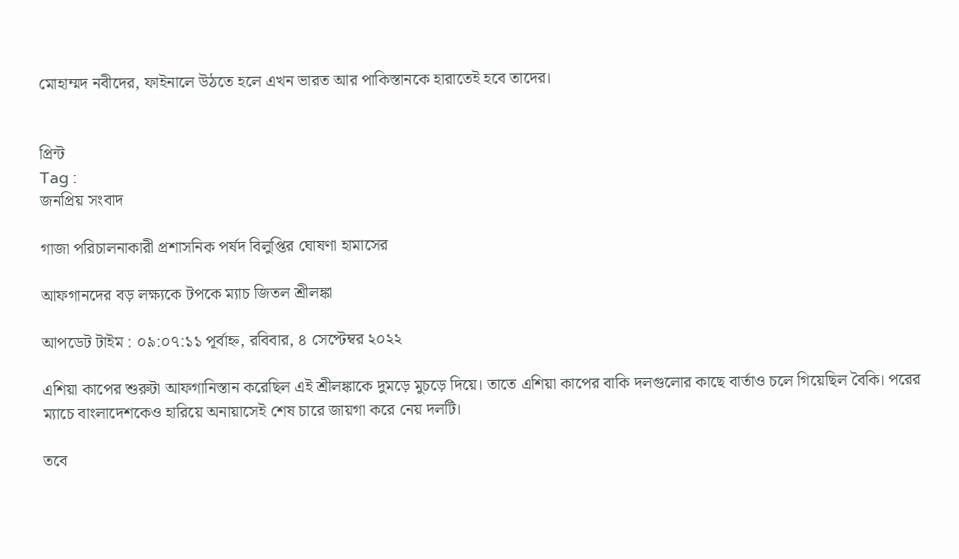মোহাম্মদ নবীদের, ফাইনালে উঠতে হলে এখন ভারত আর পাকিস্তানকে হারাতেই হবে তাদের।


প্রিন্ট
Tag :
জনপ্রিয় সংবাদ

গাজা পরিচালনাকারী প্রশাসনিক পর্ষদ বিলুপ্তির ঘোষণা হামাসের

আফগানদের বড় লক্ষ্যকে টপকে ম্যাচ জিতল শ্রীলঙ্কা

আপডেট টাইম : ০৯:০৭:১১ পূর্বাহ্ন, রবিবার, ৪ সেপ্টেম্বর ২০২২

এশিয়া কাপের শুরুটা আফগানিস্তান করেছিল এই শ্রীলঙ্কাকে দুমড়ে মুচড়ে দিয়ে। তাতে এশিয়া কাপের বাকি দলগুলোর কাছে বার্তাও চলে গিয়েছিল বৈকি। পরের ম্যাচে বাংলাদেশকেও হারিয়ে অনায়াসেই শেষ চারে জায়গা করে নেয় দলটি।

তবে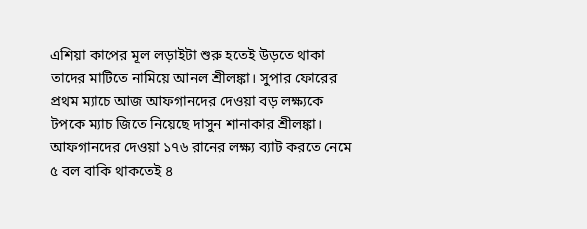এশিয়া কাপের মূল লড়াইটা শুরু হতেই উড়তে থাকা তাদের মাটিতে নামিয়ে আনল শ্রীলঙ্কা। সুপার ফোরের প্রথম ম্যাচে আজ আফগানদের দেওয়া বড় লক্ষ্যকে টপকে ম্যাচ জিতে নিয়েছে দাসুন শানাকার শ্রীলঙ্কা। আফগানদের দেওয়া ১৭৬ রানের লক্ষ্য ব্যাট করতে নেমে ৫ বল বাকি থাকতেই ৪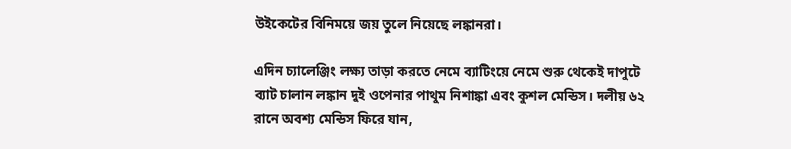উইকেটের বিনিময়ে জয় তুলে নিয়েছে লঙ্কানরা।

এদিন চ্যালেঞ্জিং লক্ষ্য তাড়া করতে নেমে ব্যাটিংয়ে নেমে শুরু থেকেই দাপুটে ব্যাট চালান লঙ্কান দুই ওপেনার পাথুম নিশাঙ্কা এবং কুশল মেন্ডিস। দলীয় ৬২ রানে অবশ্য মেন্ডিস ফিরে যান,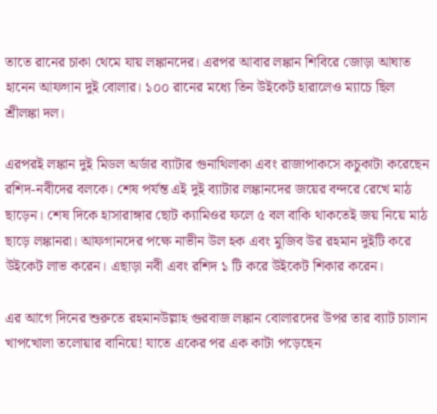তাতে রানের চাকা থেমে যায় লঙ্কানদের। এরপর আবার লঙ্কান শিবিরে জোড়া আঘাত হানেন আফগান দুই বোলার। ১০০ রানের মধ্যে তিন উইকেট হারালেও ম্যাচে ছিল শ্রীলঙ্কা দল।

এরপরই লঙ্কান দুই মিডল অর্ডার ব্যাটার গুনাথিলাকা এবং রাজাপাকসে কচুকাটা করেছেন রশিদ-নবীদের বলকে। শেষ পর্যন্ত এই দুই ব্যাটার লঙ্কানদের জয়ের বন্দরে রেখে মাঠ ছাড়েন। শেষ দিকে হাসারাঙ্গার ছোট ক্যামিওর ফলে ৫ বল বাকি থাকতেই জয় নিয়ে মাঠ ছাড়ে লঙ্কানরা। আফগানদের পক্ষে নাভীন উল হক এবং মুজিব উর রহমান দুইটি করে উইকেট লাভ করেন। এছাড়া নবী এবং রশিদ ১ টি করে উইকেট শিকার করেন।

এর আগে দিনের শুরুতে রহমানউল্লাহ গুরবাজ লঙ্কান বোলারদের উপর তার ব্যাট চালান খাপখোলা তলোয়ার বানিয়ে! যাতে একের পর এক কাটা পড়েছেন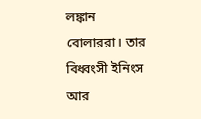লঙ্কান বোলাররা। তার বিধ্বংসী ইনিংস আর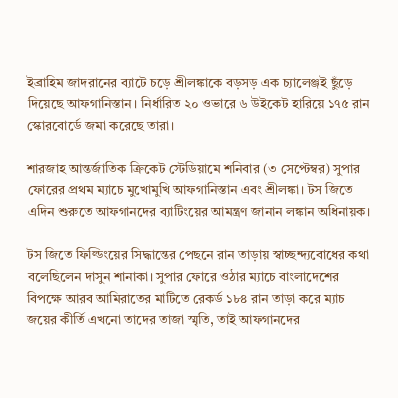ইব্রাহিম জাদরানের ব্যাটে চড়ে শ্রীলঙ্কাকে বড়সড় এক চ্যালেঞ্জই ছুঁড়ে দিয়েছে আফগানিস্তান। নির্ধারিত ২০ ওভারে ৬ উইকেট হারিয়ে ১৭৫ রান স্কোরবোর্ডে জমা করেছে তারা।

শারজাহ আন্তর্জাতিক ক্রিকেট স্টেডিয়ামে শনিবার (৩ সেপ্টেম্বর) সুপার ফোরের প্রথম ম্যাচে মুখোমুখি আফগানিস্তান এবং শ্রীলঙ্কা। টস জিতে এদিন শুরুতে আফগানদের ব্যাটিংয়ের আমন্ত্রণ জানান লঙ্কান অধিনায়ক।

টস জিতে ফিল্ডিংয়ের সিদ্ধান্তের পেছনে রান তাড়ায় স্বাচ্ছন্দ্যবোধের কথা বলেছিলেন দাসুন শানাকা। সুপার ফোরে ওঠার ম্যাচে বাংলাদেশের বিপক্ষে আরব আমিরাতের মাটিতে রেকর্ড ১৮৪ রান তাড়া করে ম্যাচ জয়ের কীর্তি এখনো তাদের তাজা স্মৃতি, তাই আফগানদের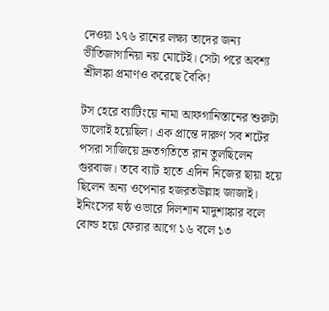দেওয়া ১৭৬ রানের লক্ষ্য তাদের জন্য ভীতিজাগানিয়া নয় মোটেই। সেটা পরে অবশ্য শ্রীলঙ্কা প্রমাণও করেছে বৈকি!

টস হেরে ব্যাটিংয়ে নামা আফগানিস্তানের শুরুটা ভালোই হয়েছিল। এক প্রান্তে দারুণ সব শটের পসরা সাজিয়ে দ্রুতগতিতে রান তুলছিলেন গুরবাজ। তবে ব্যাট হাতে এদিন নিজের ছায়া হয়ে ছিলেন অন্য ওপেনার হজরতউল্লাহ জাজাই। ইনিংসের ষষ্ঠ ওভারে দিলশান মাদুশাঙ্কার বলে বোল্ড হয়ে ফেরার আগে ১৬ বলে ১৩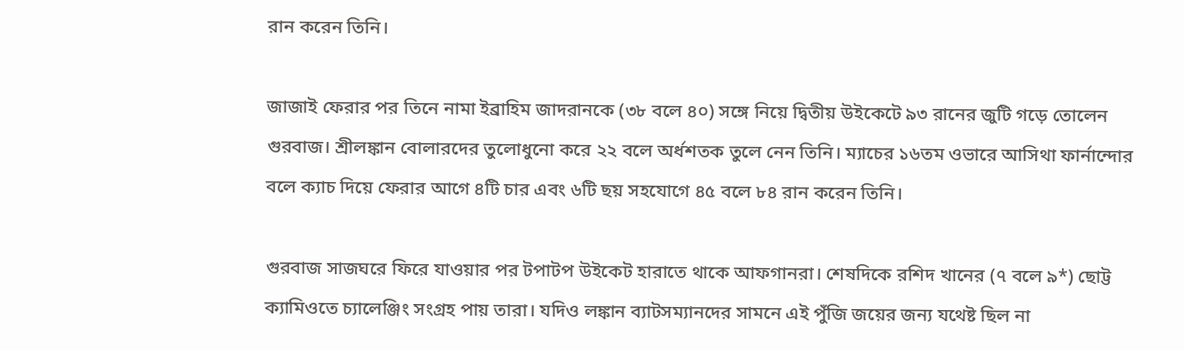রান করেন তিনি।

জাজাই ফেরার পর তিনে নামা ইব্রাহিম জাদরানকে (৩৮ বলে ৪০) সঙ্গে নিয়ে দ্বিতীয় উইকেটে ৯৩ রানের জুটি গড়ে তোলেন গুরবাজ। শ্রীলঙ্কান বোলারদের তুলোধুনো করে ২২ বলে অর্ধশতক তুলে নেন তিনি। ম্যাচের ১৬তম ওভারে আসিথা ফার্নান্দোর বলে ক্যাচ দিয়ে ফেরার আগে ৪টি চার এবং ৬টি ছয় সহযোগে ৪৫ বলে ৮৪ রান করেন তিনি।

গুরবাজ সাজঘরে ফিরে যাওয়ার পর টপাটপ উইকেট হারাতে থাকে আফগানরা। শেষদিকে রশিদ খানের (৭ বলে ৯*) ছোট্ট ক্যামিওতে চ্যালেঞ্জিং সংগ্রহ পায় তারা। যদিও লঙ্কান ব্যাটসম্যানদের সামনে এই পুঁজি জয়ের জন্য যথেষ্ট ছিল না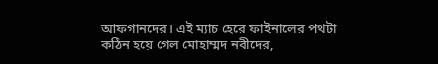আফগানদের। এই ম্যাচ হেরে ফাইনালের পথটা কঠিন হয়ে গেল মোহাম্মদ নবীদের,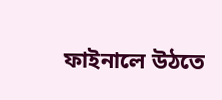ফাইনালে উঠতে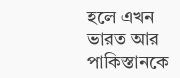হলে এখন ভারত আর পাকিস্তানকে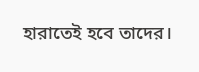হারাতেই হবে তাদের।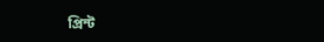প্রিন্ট